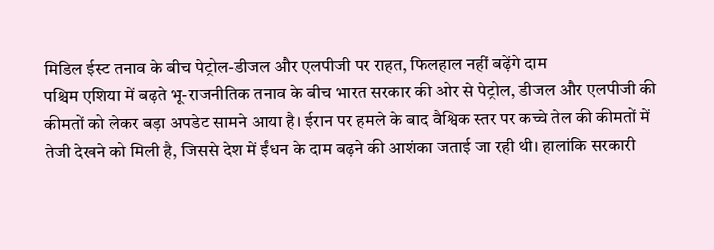मिडिल ईस्ट तनाव के बीच पेट्रोल-डीजल और एलपीजी पर राहत, फिलहाल नहीं बढ़ेंगे दाम
पश्चिम एशिया में बढ़ते भू-राजनीतिक तनाव के बीच भारत सरकार की ओर से पेट्रोल, डीजल और एलपीजी की कीमतों को लेकर बड़ा अपडेट सामने आया है। ईरान पर हमले के बाद वैश्विक स्तर पर कच्चे तेल की कीमतों में तेजी देखने को मिली है, जिससे देश में ईंधन के दाम बढ़ने की आशंका जताई जा रही थी। हालांकि सरकारी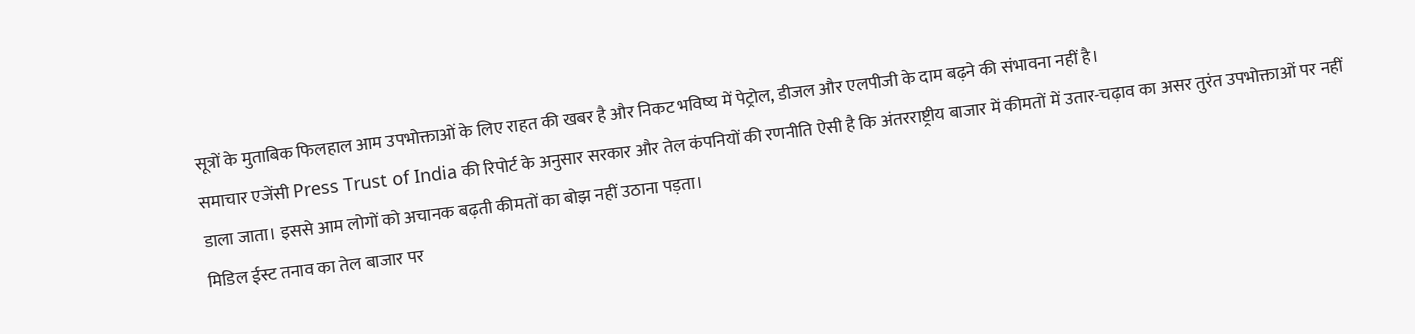सूत्रों के मुताबिक फिलहाल आम उपभोक्ताओं के लिए राहत की खबर है और निकट भविष्य में पेट्रोल, डीजल और एलपीजी के दाम बढ़ने की संभावना नहीं है।
समाचार एजेंसी Press Trust of India की रिपोर्ट के अनुसार सरकार और तेल कंपनियों की रणनीति ऐसी है कि अंतरराष्ट्रीय बाजार में कीमतों में उतार-चढ़ाव का असर तुरंत उपभोक्ताओं पर नहीं डाला जाता। इससे आम लोगों को अचानक बढ़ती कीमतों का बोझ नहीं उठाना पड़ता।
मिडिल ईस्ट तनाव का तेल बाजार पर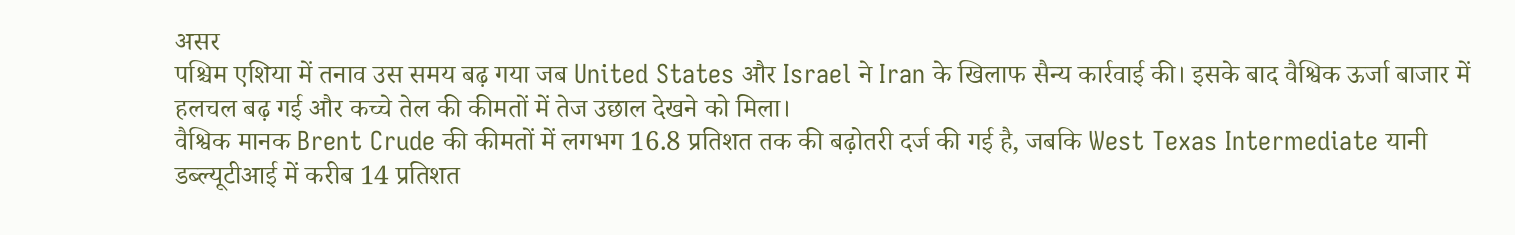असर
पश्चिम एशिया में तनाव उस समय बढ़ गया जब United States और Israel ने Iran के खिलाफ सैन्य कार्रवाई की। इसके बाद वैश्विक ऊर्जा बाजार में हलचल बढ़ गई और कच्चे तेल की कीमतों में तेज उछाल देखने को मिला।
वैश्विक मानक Brent Crude की कीमतों में लगभग 16.8 प्रतिशत तक की बढ़ोतरी दर्ज की गई है, जबकि West Texas Intermediate यानी डब्ल्यूटीआई में करीब 14 प्रतिशत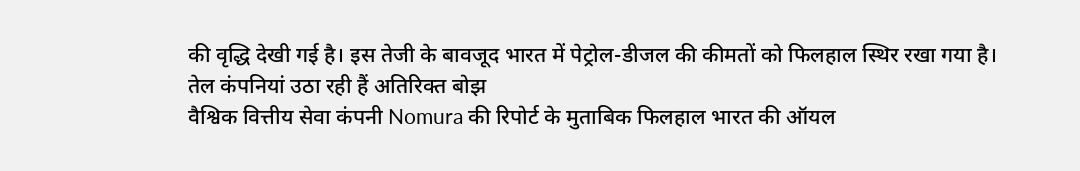की वृद्धि देखी गई है। इस तेजी के बावजूद भारत में पेट्रोल-डीजल की कीमतों को फिलहाल स्थिर रखा गया है।
तेल कंपनियां उठा रही हैं अतिरिक्त बोझ
वैश्विक वित्तीय सेवा कंपनी Nomura की रिपोर्ट के मुताबिक फिलहाल भारत की ऑयल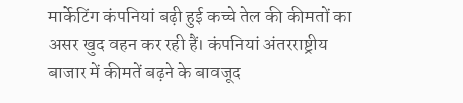मार्केटिंग कंपनियां बढ़ी हुई कच्चे तेल की कीमतों का असर खुद वहन कर रही हैं। कंपनियां अंतरराष्ट्रीय बाजार में कीमतें बढ़ने के बावजूद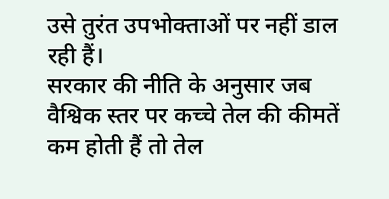उसे तुरंत उपभोक्ताओं पर नहीं डाल रही हैं।
सरकार की नीति के अनुसार जब वैश्विक स्तर पर कच्चे तेल की कीमतें कम होती हैं तो तेल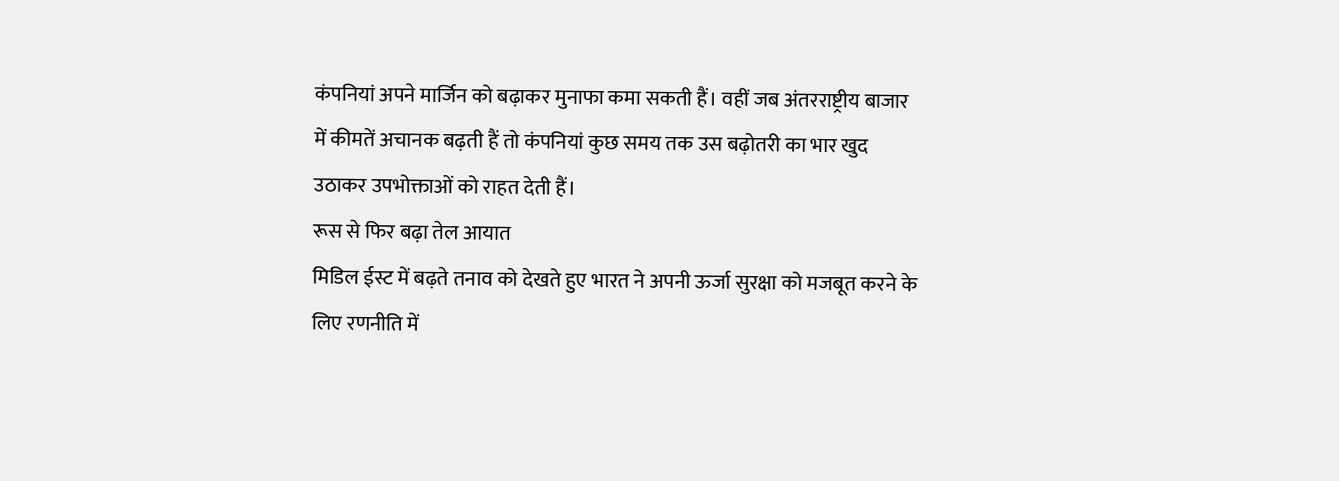कंपनियां अपने मार्जिन को बढ़ाकर मुनाफा कमा सकती हैं। वहीं जब अंतरराष्ट्रीय बाजार में कीमतें अचानक बढ़ती हैं तो कंपनियां कुछ समय तक उस बढ़ोतरी का भार खुद उठाकर उपभोक्ताओं को राहत देती हैं।
रूस से फिर बढ़ा तेल आयात
मिडिल ईस्ट में बढ़ते तनाव को देखते हुए भारत ने अपनी ऊर्जा सुरक्षा को मजबूत करने के लिए रणनीति में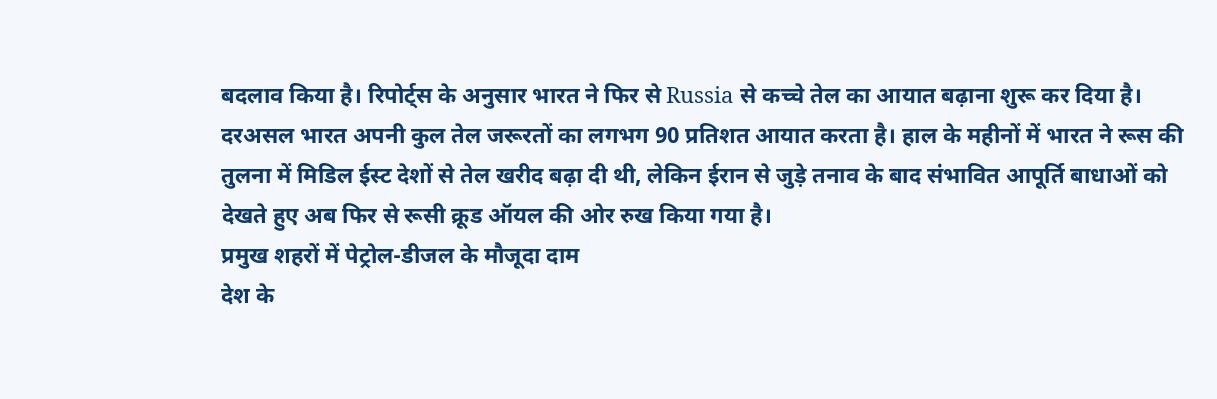बदलाव किया है। रिपोर्ट्स के अनुसार भारत ने फिर से Russia से कच्चे तेल का आयात बढ़ाना शुरू कर दिया है।
दरअसल भारत अपनी कुल तेल जरूरतों का लगभग 90 प्रतिशत आयात करता है। हाल के महीनों में भारत ने रूस की तुलना में मिडिल ईस्ट देशों से तेल खरीद बढ़ा दी थी, लेकिन ईरान से जुड़े तनाव के बाद संभावित आपूर्ति बाधाओं को देखते हुए अब फिर से रूसी क्रूड ऑयल की ओर रुख किया गया है।
प्रमुख शहरों में पेट्रोल-डीजल के मौजूदा दाम
देश के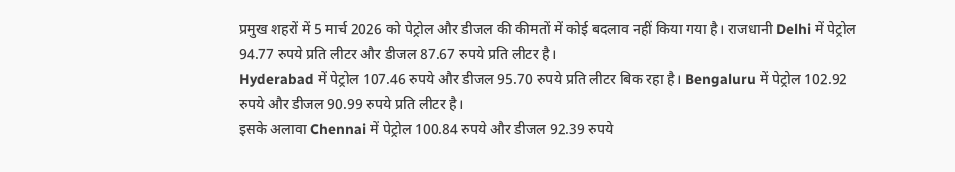प्रमुख शहरों में 5 मार्च 2026 को पेट्रोल और डीजल की कीमतों में कोई बदलाव नहीं किया गया है। राजधानी Delhi में पेट्रोल 94.77 रुपये प्रति लीटर और डीजल 87.67 रुपये प्रति लीटर है।
Hyderabad में पेट्रोल 107.46 रुपये और डीजल 95.70 रुपये प्रति लीटर बिक रहा है। Bengaluru में पेट्रोल 102.92 रुपये और डीजल 90.99 रुपये प्रति लीटर है।
इसके अलावा Chennai में पेट्रोल 100.84 रुपये और डीजल 92.39 रुपये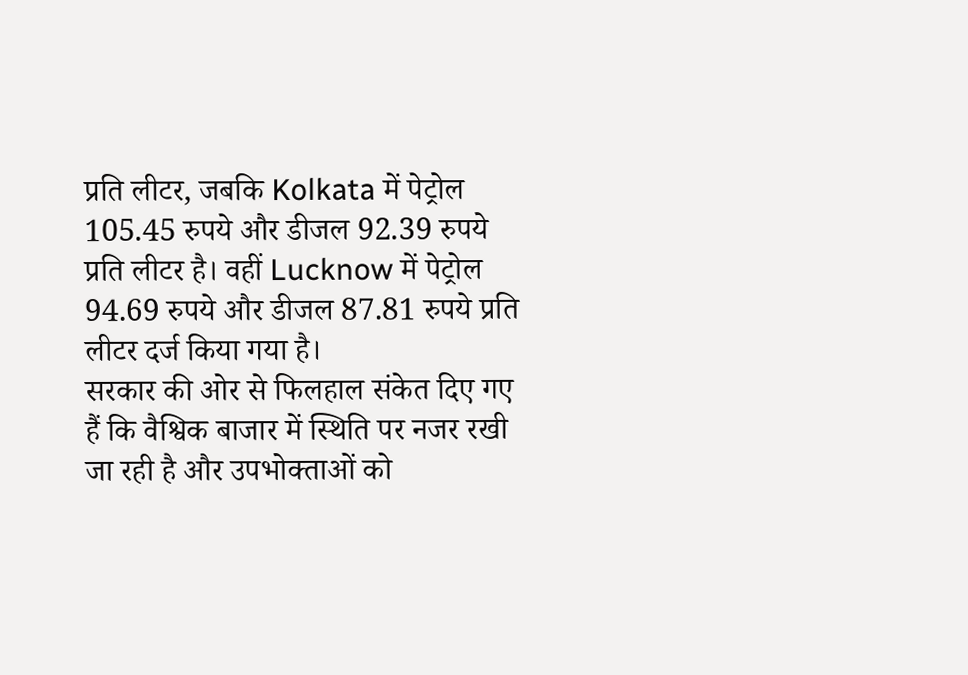प्रति लीटर, जबकि Kolkata में पेट्रोल 105.45 रुपये और डीजल 92.39 रुपये प्रति लीटर है। वहीं Lucknow में पेट्रोल 94.69 रुपये और डीजल 87.81 रुपये प्रति लीटर दर्ज किया गया है।
सरकार की ओर से फिलहाल संकेत दिए गए हैं कि वैश्विक बाजार में स्थिति पर नजर रखी जा रही है और उपभोक्ताओं को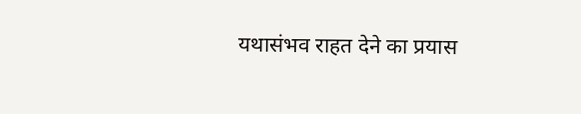यथासंभव राहत देने का प्रयास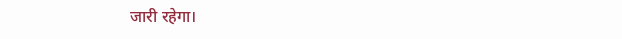जारी रहेगा।